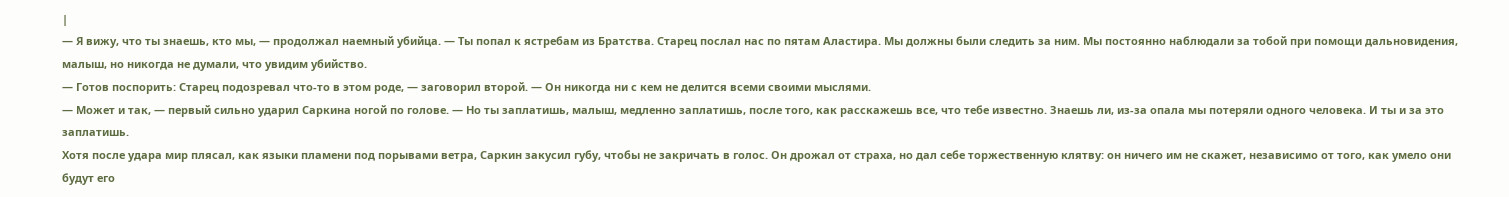|
— Я вижу, что ты знаешь, кто мы, — продолжал наемный убийца. — Ты попал к ястребам из Братства. Старец послал нас по пятам Аластира. Мы должны были следить за ним. Мы постоянно наблюдали за тобой при помощи дальновидения, малыш, но никогда не думали, что увидим убийство.
— Готов поспорить: Старец подозревал что-то в этом роде, — заговорил второй. — Он никогда ни с кем не делится всеми своими мыслями.
— Может и так, — первый сильно ударил Саркина ногой по голове. — Но ты заплатишь, малыш, медленно заплатишь, после того, как расскажешь все, что тебе известно. Знаешь ли, из-за опала мы потеряли одного человека. И ты и за это заплатишь.
Хотя после удара мир плясал, как языки пламени под порывами ветра, Саркин закусил губу, чтобы не закричать в голос. Он дрожал от страха, но дал себе торжественную клятву: он ничего им не скажет, независимо от того, как умело они будут его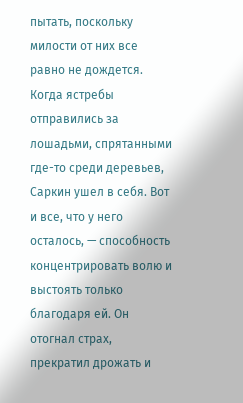пытать, поскольку милости от них все равно не дождется. Когда ястребы отправились за лошадьми, спрятанными где-то среди деревьев, Саркин ушел в себя. Вот и все, что у него осталось, — способность концентрировать волю и выстоять только благодаря ей. Он отогнал страх, прекратил дрожать и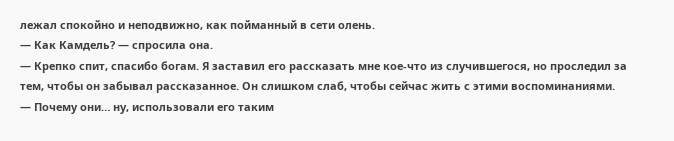лежал спокойно и неподвижно, как пойманный в сети олень.
— Как Камдель? — спросила она.
— Крепко спит, спасибо богам. Я заставил его рассказать мне кое-что из случившегося, но проследил за тем, чтобы он забывал рассказанное. Он слишком слаб, чтобы сейчас жить с этими воспоминаниями.
— Почему они… ну, использовали его таким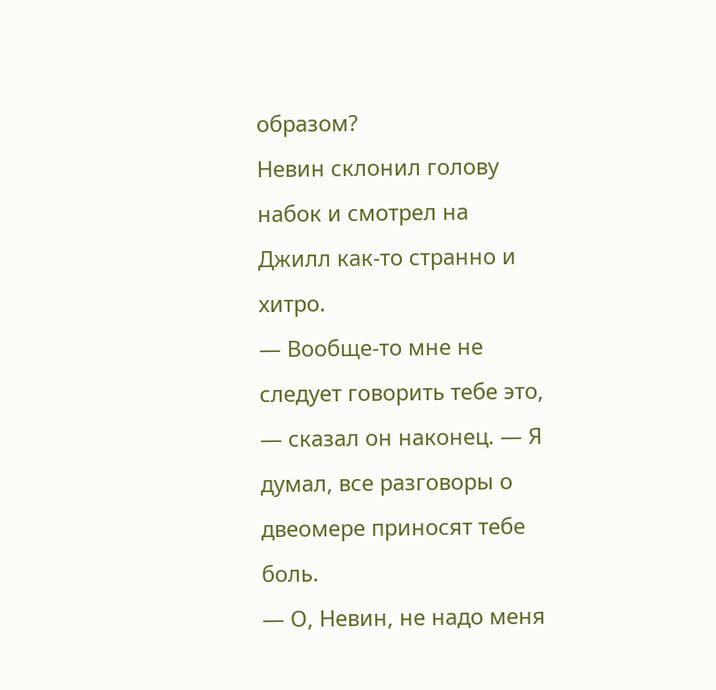образом?
Невин склонил голову набок и смотрел на Джилл как-то странно и хитро.
— Вообще-то мне не следует говорить тебе это, — сказал он наконец. — Я думал, все разговоры о двеомере приносят тебе боль.
— О, Невин, не надо меня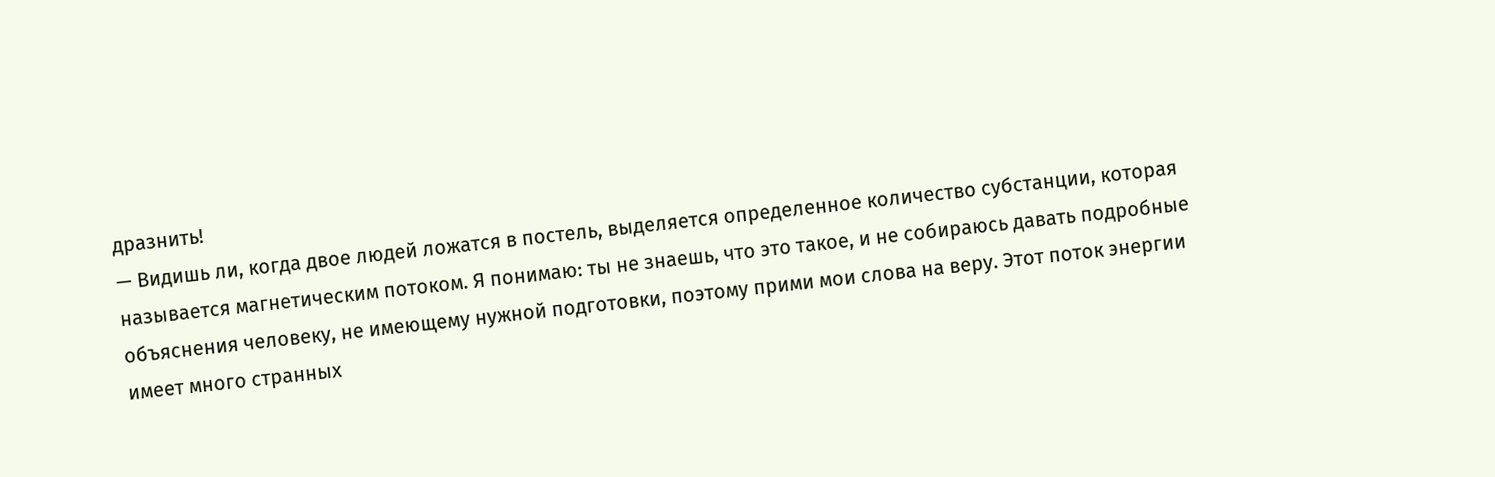дразнить!
— Видишь ли, когда двое людей ложатся в постель, выделяется определенное количество субстанции, которая называется магнетическим потоком. Я понимаю: ты не знаешь, что это такое, и не собираюсь давать подробные объяснения человеку, не имеющему нужной подготовки, поэтому прими мои слова на веру. Этот поток энергии имеет много странных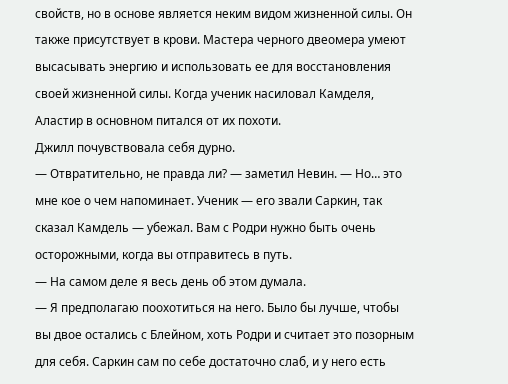свойств, но в основе является неким видом жизненной силы. Он также присутствует в крови. Мастера черного двеомера умеют высасывать энергию и использовать ее для восстановления своей жизненной силы. Когда ученик насиловал Камделя, Аластир в основном питался от их похоти.
Джилл почувствовала себя дурно.
— Отвратительно, не правда ли? — заметил Невин. — Но… это мне кое о чем напоминает. Ученик — его звали Саркин, так сказал Камдель — убежал. Вам с Родри нужно быть очень осторожными, когда вы отправитесь в путь.
— На самом деле я весь день об этом думала.
— Я предполагаю поохотиться на него. Было бы лучше, чтобы вы двое остались с Блейном, хоть Родри и считает это позорным для себя. Саркин сам по себе достаточно слаб, и у него есть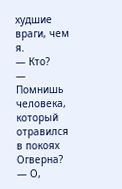худшие враги, чем я.
— Кто?
— Помнишь человека, который отравился в покоях Огверна?
— О,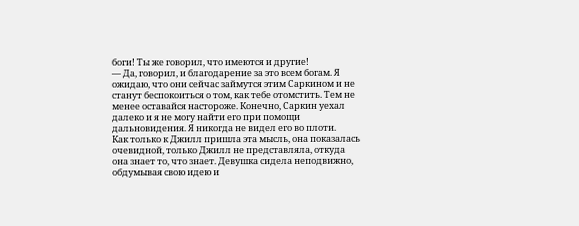боги! Ты же говорил, что имеются и другие!
— Да, говорил, и благодарение за это всем богам. Я ожидаю, что они сейчас займутся этим Саркином и не станут беспокоиться о том, как тебе отомстить. Тем не менее оставайся настороже. Конечно, Саркин уехал далеко и я не могу найти его при помощи дальновидения. Я никогда не видел его во плоти.
Как только к Джилл пришла эта мысль, она показалась очевидной, только Джилл не представляла, откуда она знает то, что знает. Девушка сидела неподвижно, обдумывая свою идею и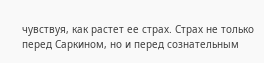чувствуя, как растет ее страх. Страх не только перед Саркином, но и перед сознательным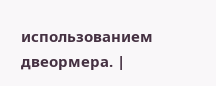использованием двеормера. |